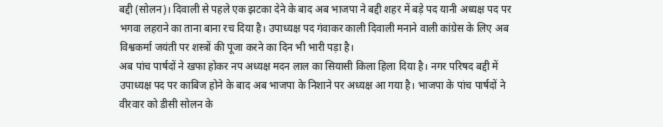बद्दी (सोलन)। दिवाली से पहले एक झटका देने के बाद अब भाजपा ने बद्दी शहर में बड़े पद यानी अध्यक्ष पद पर भगवा लहराने का ताना बाना रच दिया है। उपाध्यक्ष पद गंवाकर काली दिवाली मनाने वाली कांग्रेस के लिए अब विश्वकर्मा जयंती पर शस्त्रों की पूजा करने का दिन भी भारी पड़ा है।
अब पांच पार्षदों ने खफा होकर नप अध्यक्ष मदन लाल का सियासी किला हिला दिया है। नगर परिषद बद्दी में उपाध्यक्ष पद पर काबिज होने के बाद अब भाजपा के निशाने पर अध्यक्ष आ गया है। भाजपा के पांच पार्षदों ने वीरवार को डीसी सोलन के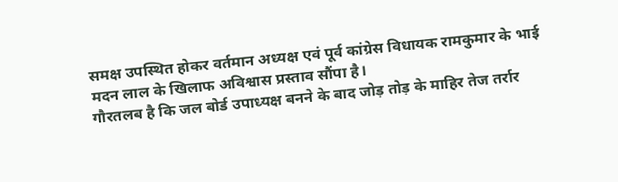समक्ष उपस्थित होकर वर्तमान अध्यक्ष एवं पूर्व कांग्रेस विधायक रामकुमार के भाई मदन लाल के खिलाफ अविश्वास प्रस्ताव सौंपा है।
गौरतलब है कि जल बोर्ड उपाध्यक्ष बनने के बाद जोड़ तोड़ के माहिर तेज तर्रार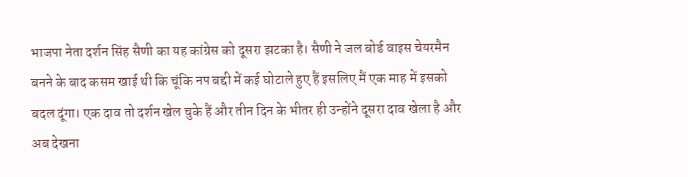भाजपा नेता दर्शन सिंह सैणी का यह कांग्रेस को दूसरा झटका है। सैणी ने जल बोर्ड वाइस चेयरमैन बनने के बाद कसम खाई थी कि चूंकि नप बद्दी में कई घोटाले हुए हैं इसलिए मैं एक माह में इसको बदल दूंगा। एक दाव तो दर्शन खेल चुके हैं और तीन दिन के भीतर ही उन्होंने दूसरा दाव खेला है और अब देखना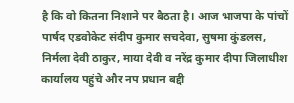है कि वो कितना निशाने पर बैठता है। आज भाजपा के पांचों पार्षद एडवोकेट संदीप कुमार सचदेवा, सुषमा कुंडलस, निर्मला देवी ठाकुर, माया देवी व नरेंद्र कुमार दीपा जिलाधीश कार्यालय पहुंचे और नप प्रधान बद्दी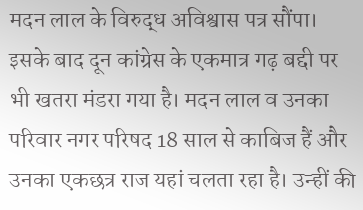मदन लाल के विरुद्ध अविश्वास पत्र सौंपा। इसके बाद दून कांग्रेस के एकमात्र गढ़ बद्दी पर भी खतरा मंडरा गया है। मदन लाल व उनका परिवार नगर परिषद 18 साल से काबिज हैं और उनका एकछत्र राज यहां चलता रहा है। उन्हीं की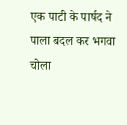एक पाटी के पार्षद ने पाला बदल कर भगवा चोला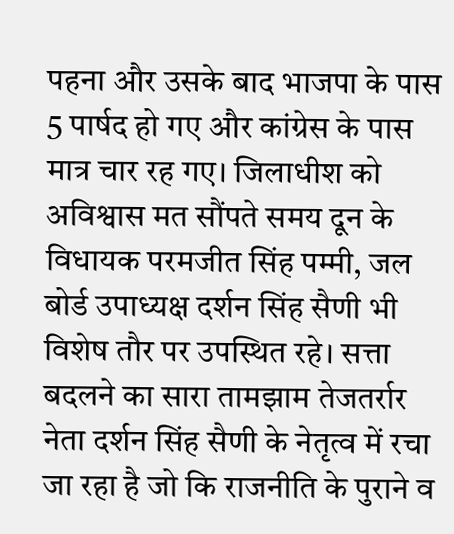पहना और उसके बाद भाजपा के पास 5 पार्षद हो गए और कांग्रेस के पास मात्र चार रह गए। जिलाधीश को अविश्वास मत सौंपते समय दून के विधायक परमजीत सिंह पम्मी, जल बोर्ड उपाध्यक्ष दर्शन सिंह सैणी भी विशेष तौर पर उपस्थित रहे। सत्ता बदलने का सारा तामझाम तेजतर्रार नेता दर्शन सिंह सैणी के नेतृत्व में रचा जा रहा है जो कि राजनीति के पुराने व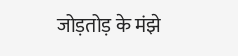जोड़तोड़ के मंझे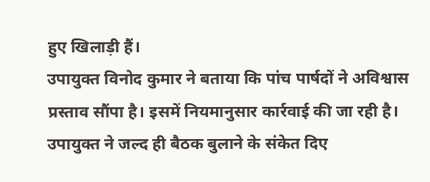हुए खिलाड़ी हैं।
उपायुक्त विनोद कुमार ने बताया कि पांच पार्षदों ने अविश्वास प्रस्ताव सौंपा है। इसमें नियमानुसार कार्रवाई की जा रही है। उपायुक्त ने जल्द ही बैठक बुलाने के संकेत दिए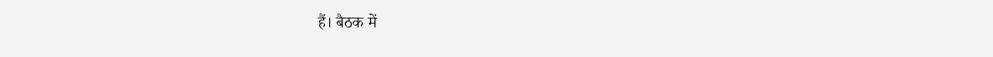हैं। बैठक में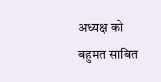अध्यक्ष को बहुमत साबित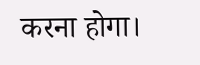करना होगा।